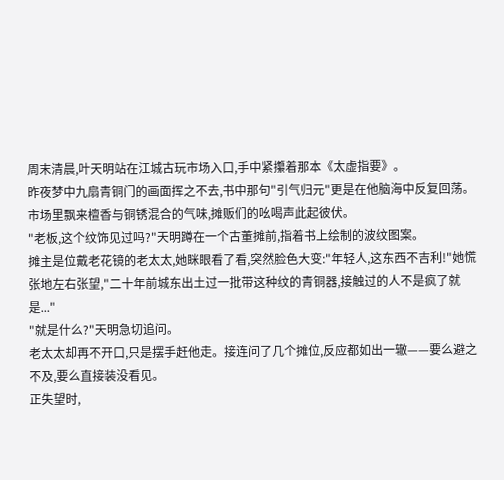周末清晨,叶天明站在江城古玩市场入口,手中紧攥着那本《太虚指要》。
昨夜梦中九扇青铜门的画面挥之不去,书中那句"引气归元"更是在他脑海中反复回荡。市场里飘来檀香与铜锈混合的气味,摊贩们的吆喝声此起彼伏。
"老板,这个纹饰见过吗?"天明蹲在一个古董摊前,指着书上绘制的波纹图案。
摊主是位戴老花镜的老太太,她眯眼看了看,突然脸色大变:"年轻人,这东西不吉利!"她慌张地左右张望,"二十年前城东出土过一批带这种纹的青铜器,接触过的人不是疯了就是..."
"就是什么?"天明急切追问。
老太太却再不开口,只是摆手赶他走。接连问了几个摊位,反应都如出一辙——要么避之不及,要么直接装没看见。
正失望时,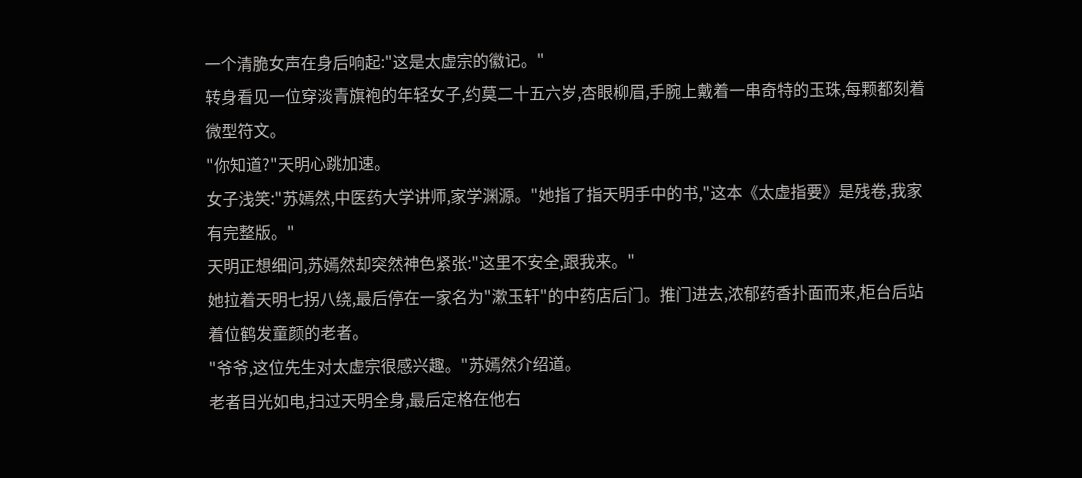一个清脆女声在身后响起:"这是太虚宗的徽记。"
转身看见一位穿淡青旗袍的年轻女子,约莫二十五六岁,杏眼柳眉,手腕上戴着一串奇特的玉珠,每颗都刻着微型符文。
"你知道?"天明心跳加速。
女子浅笑:"苏嫣然,中医药大学讲师,家学渊源。"她指了指天明手中的书,"这本《太虚指要》是残卷,我家有完整版。"
天明正想细问,苏嫣然却突然神色紧张:"这里不安全,跟我来。"
她拉着天明七拐八绕,最后停在一家名为"漱玉轩"的中药店后门。推门进去,浓郁药香扑面而来,柜台后站着位鹤发童颜的老者。
"爷爷,这位先生对太虚宗很感兴趣。"苏嫣然介绍道。
老者目光如电,扫过天明全身,最后定格在他右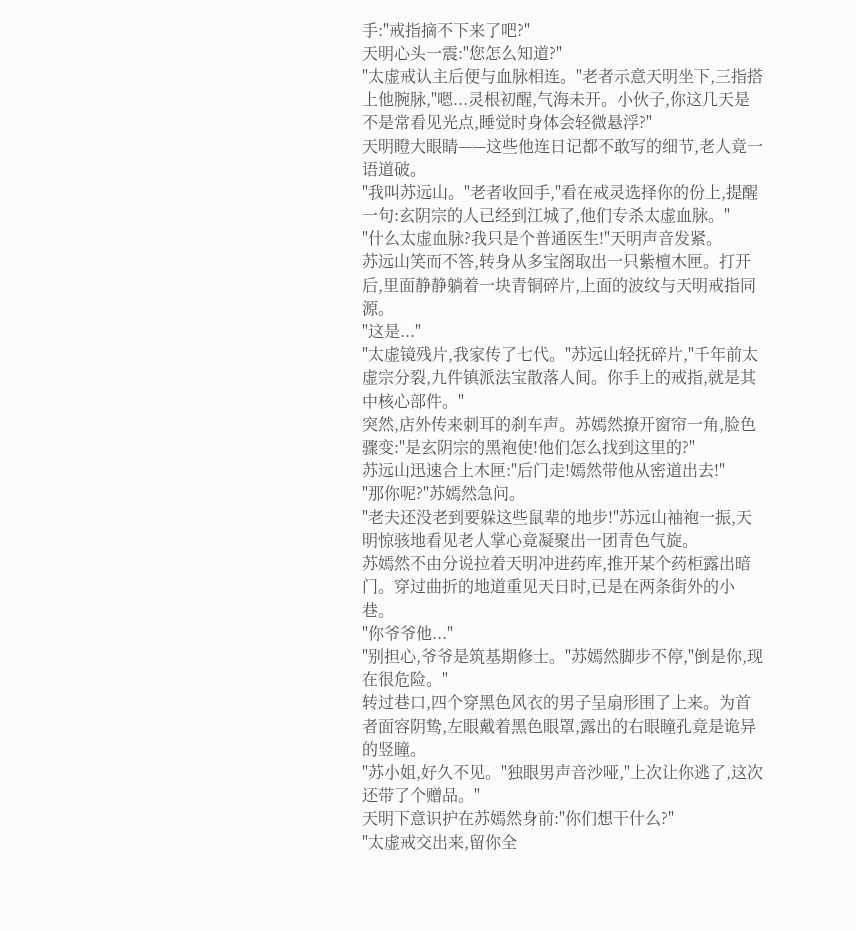手:"戒指摘不下来了吧?"
天明心头一震:"您怎么知道?"
"太虚戒认主后便与血脉相连。"老者示意天明坐下,三指搭上他腕脉,"嗯...灵根初醒,气海未开。小伙子,你这几天是不是常看见光点,睡觉时身体会轻微悬浮?"
天明瞪大眼睛——这些他连日记都不敢写的细节,老人竟一语道破。
"我叫苏远山。"老者收回手,"看在戒灵选择你的份上,提醒一句:玄阴宗的人已经到江城了,他们专杀太虚血脉。"
"什么太虚血脉?我只是个普通医生!"天明声音发紧。
苏远山笑而不答,转身从多宝阁取出一只紫檀木匣。打开后,里面静静躺着一块青铜碎片,上面的波纹与天明戒指同源。
"这是..."
"太虚镜残片,我家传了七代。"苏远山轻抚碎片,"千年前太虚宗分裂,九件镇派法宝散落人间。你手上的戒指,就是其中核心部件。"
突然,店外传来刺耳的刹车声。苏嫣然撩开窗帘一角,脸色骤变:"是玄阴宗的黑袍使!他们怎么找到这里的?"
苏远山迅速合上木匣:"后门走!嫣然带他从密道出去!"
"那你呢?"苏嫣然急问。
"老夫还没老到要躲这些鼠辈的地步!"苏远山袖袍一振,天明惊骇地看见老人掌心竟凝聚出一团青色气旋。
苏嫣然不由分说拉着天明冲进药库,推开某个药柜露出暗门。穿过曲折的地道重见天日时,已是在两条街外的小巷。
"你爷爷他..."
"别担心,爷爷是筑基期修士。"苏嫣然脚步不停,"倒是你,现在很危险。"
转过巷口,四个穿黑色风衣的男子呈扇形围了上来。为首者面容阴鸷,左眼戴着黑色眼罩,露出的右眼瞳孔竟是诡异的竖瞳。
"苏小姐,好久不见。"独眼男声音沙哑,"上次让你逃了,这次还带了个赠品。"
天明下意识护在苏嫣然身前:"你们想干什么?"
"太虚戒交出来,留你全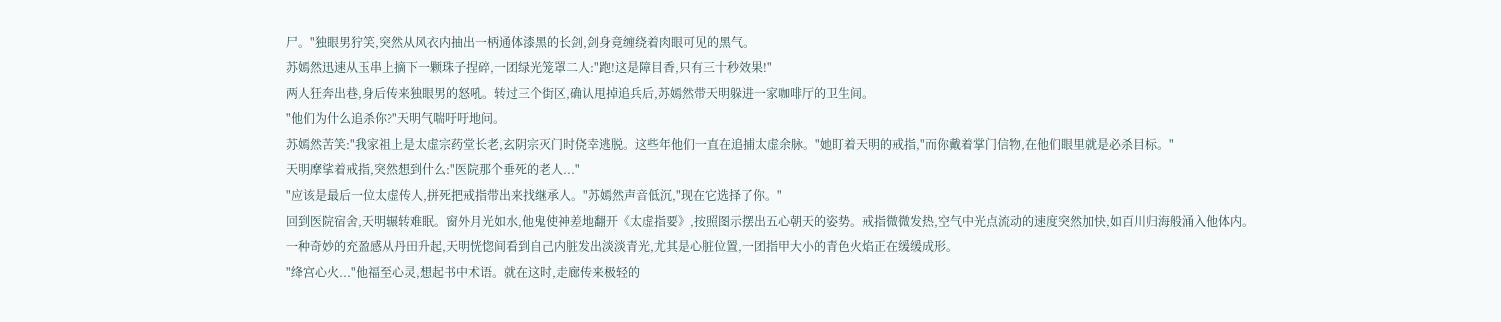尸。"独眼男狞笑,突然从风衣内抽出一柄通体漆黑的长剑,剑身竟缠绕着肉眼可见的黑气。
苏嫣然迅速从玉串上摘下一颗珠子捏碎,一团绿光笼罩二人:"跑!这是障目香,只有三十秒效果!"
两人狂奔出巷,身后传来独眼男的怒吼。转过三个街区,确认甩掉追兵后,苏嫣然带天明躲进一家咖啡厅的卫生间。
"他们为什么追杀你?"天明气喘吁吁地问。
苏嫣然苦笑:"我家祖上是太虚宗药堂长老,玄阴宗灭门时侥幸逃脱。这些年他们一直在追捕太虚余脉。"她盯着天明的戒指,"而你戴着掌门信物,在他们眼里就是必杀目标。"
天明摩挲着戒指,突然想到什么:"医院那个垂死的老人..."
"应该是最后一位太虚传人,拼死把戒指带出来找继承人。"苏嫣然声音低沉,"现在它选择了你。"
回到医院宿舍,天明辗转难眠。窗外月光如水,他鬼使神差地翻开《太虚指要》,按照图示摆出五心朝天的姿势。戒指微微发热,空气中光点流动的速度突然加快,如百川归海般涌入他体内。
一种奇妙的充盈感从丹田升起,天明恍惚间看到自己内脏发出淡淡青光,尤其是心脏位置,一团指甲大小的青色火焰正在缓缓成形。
"绛宫心火..."他福至心灵,想起书中术语。就在这时,走廊传来极轻的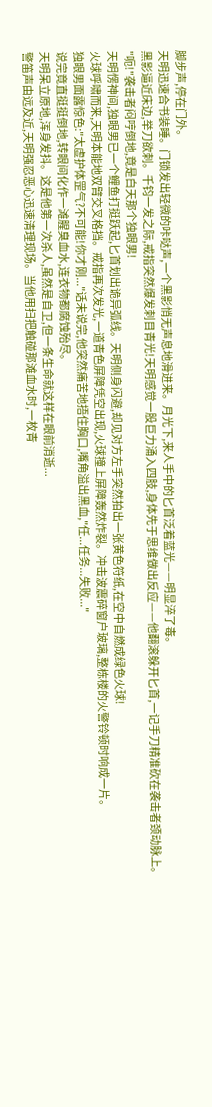脚步声,停在门外。
天明迅速合书装睡。门锁发出轻微的咔哒声,一个黑影悄无声息地滑进来。月光下,来人手中的匕首泛着蓝光——明显淬了毒。
黑影逼近床边,举刀欲刺。千钧一发之际,戒指突然爆发刺目青光!天明感觉一股巨力涌入四肢,身体先于思维做出反应——他翻滚躲开匕首,一记手刀精准砍在袭击者颈动脉上。
"呃!"袭击者闷哼倒地,竟是白天那个独眼男!
天明愣神间,独眼男已一个鲤鱼打挺跃起,匕首划出诡异弧线。天明侧身闪避,却见对方左手突然拍出一张黄色符纸,在空中自燃成绿色火球!
火球呼啸而来,天明本能地双臂交叉格挡。戒指再次发光,一道青色屏障凭空出现,火球撞上屏障轰然炸裂。冲击波震碎窗户玻璃,整栋楼的火警铃顿时响成一片。
独眼男面露惊色:"太虚护体罡气?不可能!你才刚..."话未说完,他突然痛苦地捂住胸口,嘴角溢出黑血,"任...任务...失败..."
说完竟直挺挺倒地,转眼间化作一滩腥臭血水,连衣物都腐蚀殆尽。
天明呆立原地,浑身发抖。这是他第一次杀人,虽然是自卫,但一条生命就这样在眼前消逝...
警笛声由远及近,天明强忍恶心迅速清理现场。当他用扫把触碰那滩血水时,一枚青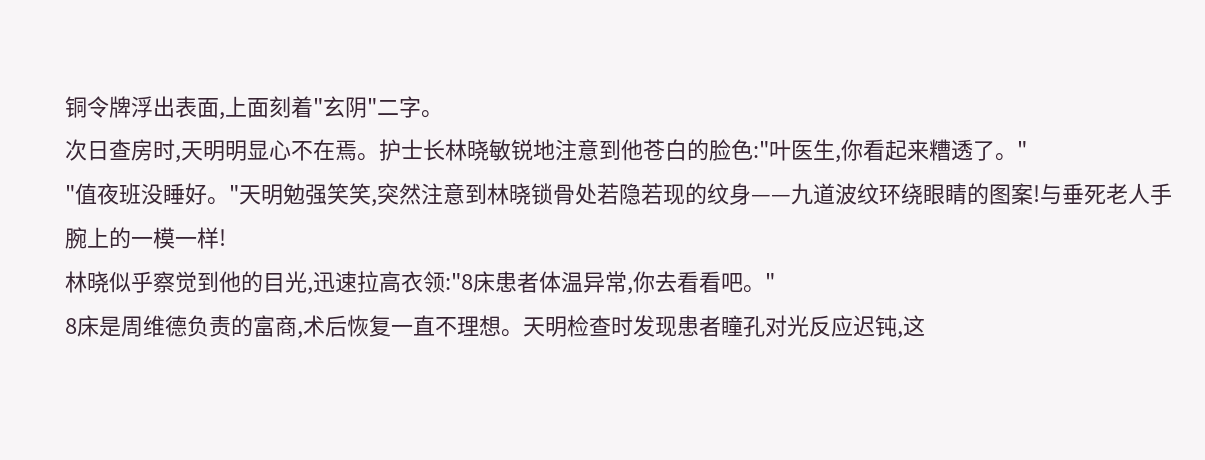铜令牌浮出表面,上面刻着"玄阴"二字。
次日查房时,天明明显心不在焉。护士长林晓敏锐地注意到他苍白的脸色:"叶医生,你看起来糟透了。"
"值夜班没睡好。"天明勉强笑笑,突然注意到林晓锁骨处若隐若现的纹身——九道波纹环绕眼睛的图案!与垂死老人手腕上的一模一样!
林晓似乎察觉到他的目光,迅速拉高衣领:"8床患者体温异常,你去看看吧。"
8床是周维德负责的富商,术后恢复一直不理想。天明检查时发现患者瞳孔对光反应迟钝,这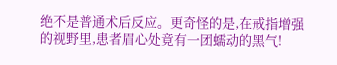绝不是普通术后反应。更奇怪的是,在戒指增强的视野里,患者眉心处竟有一团蠕动的黑气!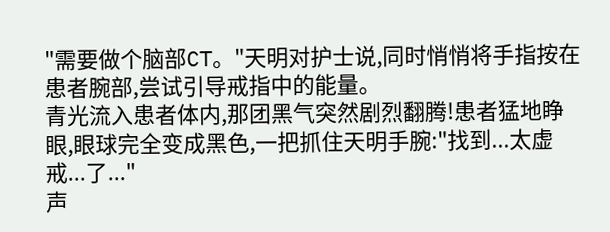"需要做个脑部CT。"天明对护士说,同时悄悄将手指按在患者腕部,尝试引导戒指中的能量。
青光流入患者体内,那团黑气突然剧烈翻腾!患者猛地睁眼,眼球完全变成黑色,一把抓住天明手腕:"找到...太虚戒...了..."
声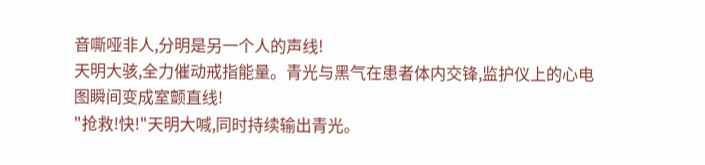音嘶哑非人,分明是另一个人的声线!
天明大骇,全力催动戒指能量。青光与黑气在患者体内交锋,监护仪上的心电图瞬间变成室颤直线!
"抢救!快!"天明大喊,同时持续输出青光。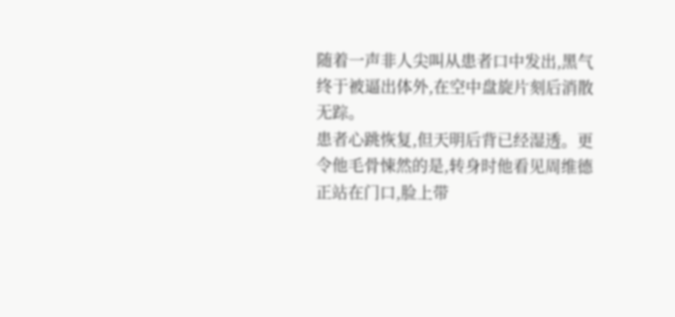随着一声非人尖叫从患者口中发出,黑气终于被逼出体外,在空中盘旋片刻后消散无踪。
患者心跳恢复,但天明后背已经湿透。更令他毛骨悚然的是,转身时他看见周维德正站在门口,脸上带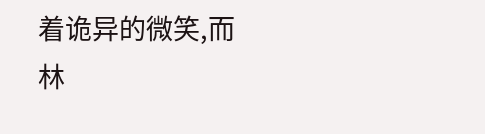着诡异的微笑,而林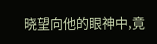晓望向他的眼神中,竟